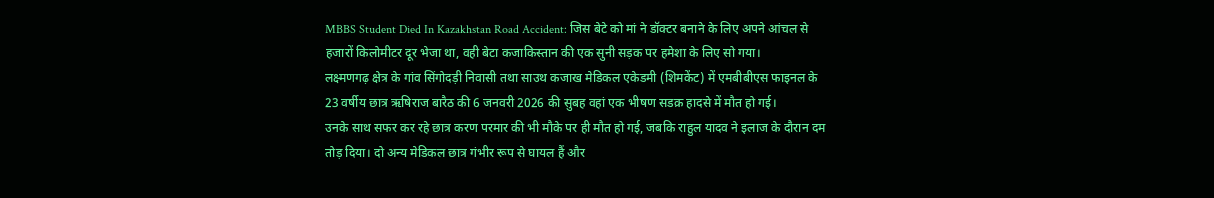MBBS Student Died In Kazakhstan Road Accident: जिस बेटे को मां ने डॉक्टर बनाने के लिए अपने आंचल से हजारों किलोमीटर दूर भेजा था, वही बेटा कजाकिस्तान की एक सुनी सड़क पर हमेशा के लिए सो गया।
लक्ष्मणगढ़ क्षेत्र के गांव सिंगोदड़ी निवासी तथा साउथ कजाख मेडिकल एकेडमी (शिमकेंट) में एमबीबीएस फाइनल के 23 वर्षीय छात्र ऋषिराज बारैठ की 6 जनवरी 2026 की सुबह वहां एक भीषण सडक़ हादसे में मौत हो गई।
उनके साथ सफर कर रहे छात्र करण परमार की भी मौके पर ही मौत हो गई, जबकि राहुल यादव ने इलाज के दौरान दम तोड़ दिया। दो अन्य मेडिकल छात्र गंभीर रूप से घायल हैं और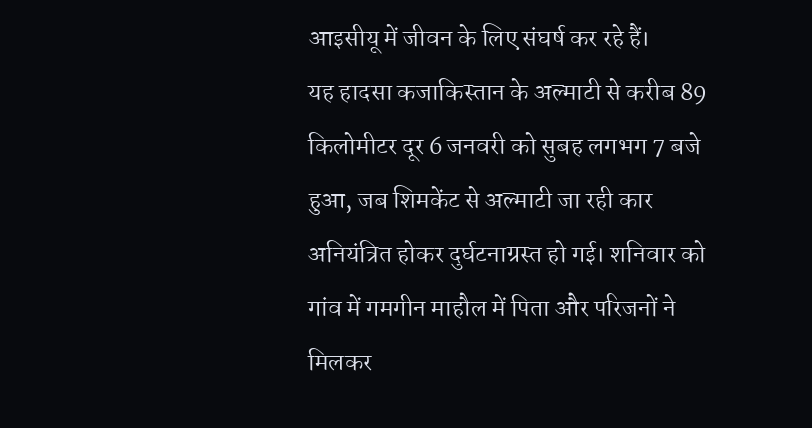आइसीयू में जीवन के लिए संघर्ष कर रहे हैं।
यह हादसा कजाकिस्तान के अल्माटी से करीब 89 किलोमीटर दूर 6 जनवरी को सुबह लगभग 7 बजे हुआ, जब शिमकेंट से अल्माटी जा रही कार अनियंत्रित होकर दुर्घटनाग्रस्त हो गई। शनिवार को गांव में गमगीन माहौल में पिता और परिजनों ने मिलकर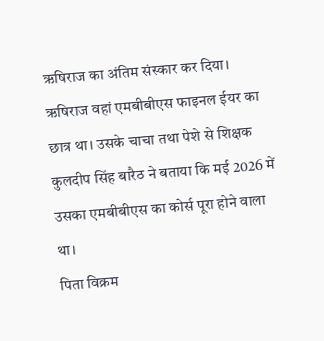ऋषिराज का अंतिम संस्कार कर दिया।
ऋषिराज वहां एमबीबीएस फाइनल ईयर का छात्र था। उसके चाचा तथा पेशे से शिक्षक कुलदीप सिंह बारैठ ने बताया कि मई 2026 में उसका एमबीबीएस का कोर्स पूरा होने वाला था।
पिता विक्रम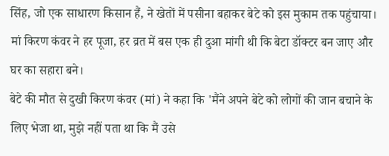सिंह, जो एक साधारण किसान हैं, ने खेतों में पसीना बहाकर बेटे को इस मुकाम तक पहुंचाया। मां किरण कंवर ने हर पूजा, हर व्रत में बस एक ही दुआ मांगी थी कि बेटा डॉक्टर बन जाए और घर का सहारा बने।
बेटे की मौत से दुखी किरण कंवर (मां) ने कहा कि 'मैंने अपने बेटे को लोगों की जान बचाने के लिए भेजा था, मुझे नहीं पता था कि मैं उसे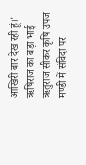आखिरी बार देख रही हूं।' ऋषिराज का बड़ा भाई ऋतुराज सीकर कृषि उपज मण्डी में संविदा पर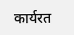कार्यरत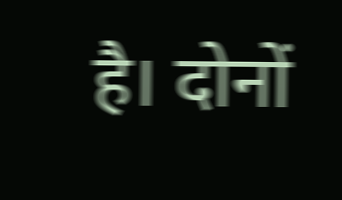है। दोनों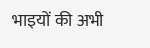भाइयों की अभी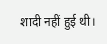शादी नहीं हुई थी।